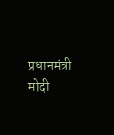प्रधानमंत्री मोदी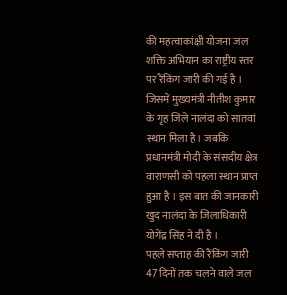की महत्वाकांक्षी योजना जल शक्ति अभियान का राष्ट्रीय स्तर पर रैंकिंग जारी की गई है । जिसमें मुख्यमंत्री नीतीश कुमार के गृह जिले नालंदा को सातवां स्थान मिला है। जबकि प्रधानमंत्री मोदी के संसदीय क्षेत्र वाराणसी को पहला स्थान प्राप्त हुआ है । इस बात की जानकारी खुद नालंदा के जिलाधिकारी योगेंद्र सिंह ने दी है ।
पहले सप्ताह की रैंकिंग जारी
47 दिनों तक चलने वाले जल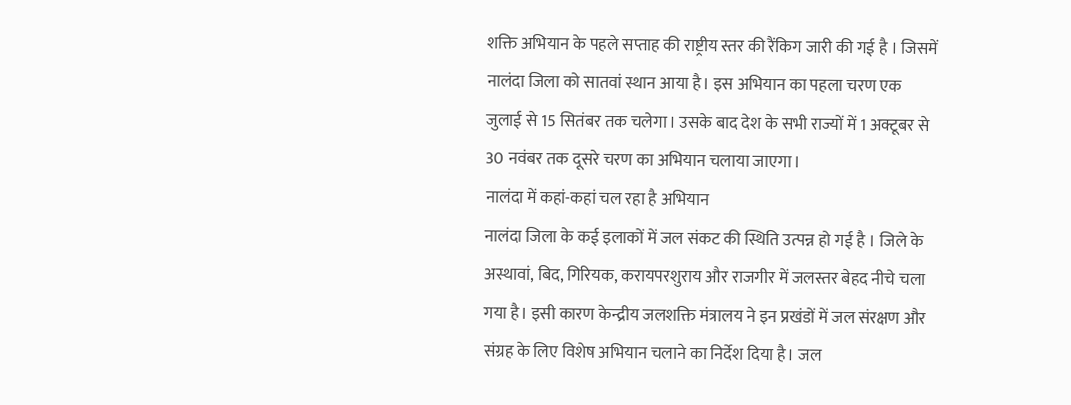शक्ति अभियान के पहले सप्ताह की राष्ट्रीय स्तर की रैंकिग जारी की गई है । जिसमें नालंदा जिला को सातवां स्थान आया है। इस अभियान का पहला चरण एक जुलाई से 15 सितंबर तक चलेगा। उसके बाद देश के सभी राज्यों में 1 अक्टूबर से 30 नवंबर तक दूसरे चरण का अभियान चलाया जाएगा।
नालंदा में कहां-कहां चल रहा है अभियान
नालंदा जिला के कई इलाकों में जल संकट की स्थिति उत्पन्न हो गई है । जिले के अस्थावां, बिद, गिरियक, करायपरशुराय और राजगीर में जलस्तर बेहद नीचे चला गया है। इसी कारण केन्द्रीय जलशक्ति मंत्रालय ने इन प्रखंडों में जल संरक्षण और संग्रह के लिए विशेष अभियान चलाने का निर्देश दिया है। जल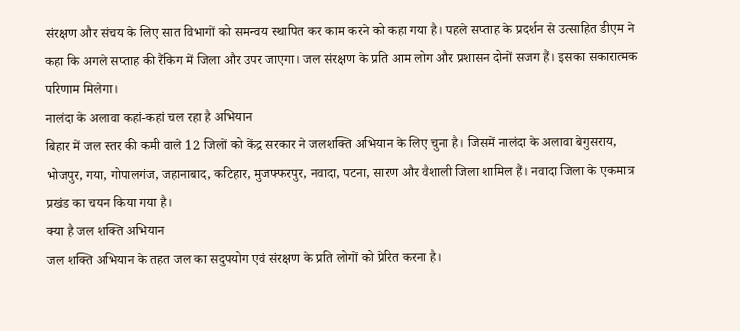संरक्षण और संचय के लिए सात विभागों को समन्वय स्थापित कर काम करने को कहा गया है। पहले सप्ताह के प्रदर्शन से उत्साहित डीएम ने कहा कि अगले सप्ताह की रैंकिग में जिला और उपर जाएगा। जल संरक्षण के प्रति आम लोग और प्रशासन दोनों सजग हैं। इसका सकारात्मक परिणाम मिलेगा।
नालंदा के अलावा कहां-कहां चल रहा है अभियान
बिहार में जल स्तर की कमी वाले 12 जिलों को केंद्र सरकार ने जलशक्ति अभियान के लिए चुना है। जिसमें नालंदा के अलावा बेगुसराय, भोजपुर, गया, गोपालगंज, जहानाबाद, कटिहार, मुजफ्फरपुर, नवादा, पटना, सारण और वैशाली जिला शामिल हैं। नवादा जिला के एकमात्र प्रखंड का चयन किया गया है।
क्या है जल शक्ति अभियान
जल शक्ति अभियान के तहत जल का सदुपयोग एवं संरक्षण के प्रति लोगों को प्रेरित करना है।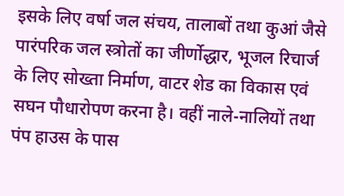इसके लिए वर्षा जल संचय, तालाबों तथा कुआं जैसे पारंपरिक जल स्त्रोतों का जीर्णोद्धार, भूजल रिचार्ज के लिए सोख्ता निर्माण, वाटर शेड का विकास एवं सघन पौधारोपण करना है। वहीं नाले-नालियों तथा पंप हाउस के पास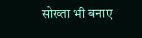सोख्ता भी बनाए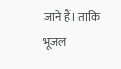जाने हैं। ताकि भूजल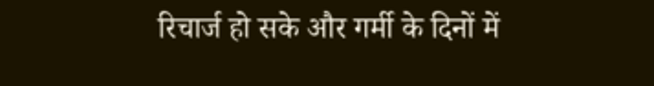रिचार्ज हो सके और गर्मी के दिनों में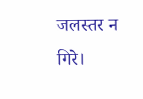जलस्तर न गिरे।